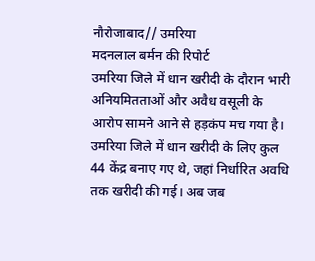नौरोजाबाद// उमरिया
मदनलाल बर्मन की रिपोर्ट
उमरिया जिले में धान खरीदी के दौरान भारी अनियमितताओं और अवैध वसूली के आरोप सामने आने से हड़कंप मच गया है। उमरिया जिले में धान खरीदी के लिए कुल 44 केंद्र बनाए गए थे, जहां निर्धारित अवधि तक खरीदी की गई। अब जब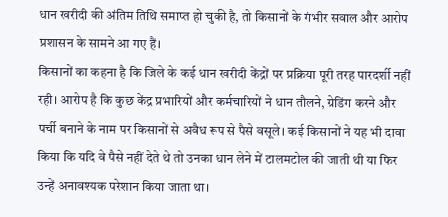धान खरीदी की अंतिम तिथि समाप्त हो चुकी है, तो किसानों के गंभीर सवाल और आरोप प्रशासन के सामने आ गए हैं।
किसानों का कहना है कि जिले के कई धान खरीदी केंद्रों पर प्रक्रिया पूरी तरह पारदर्शी नहीं रही। आरोप है कि कुछ केंद्र प्रभारियों और कर्मचारियों ने धान तौलने, ग्रेडिंग करने और पर्ची बनाने के नाम पर किसानों से अवैध रूप से पैसे वसूले। कई किसानों ने यह भी दावा किया कि यदि वे पैसे नहीं देते थे तो उनका धान लेने में टालमटोल की जाती थी या फिर उन्हें अनावश्यक परेशान किया जाता था।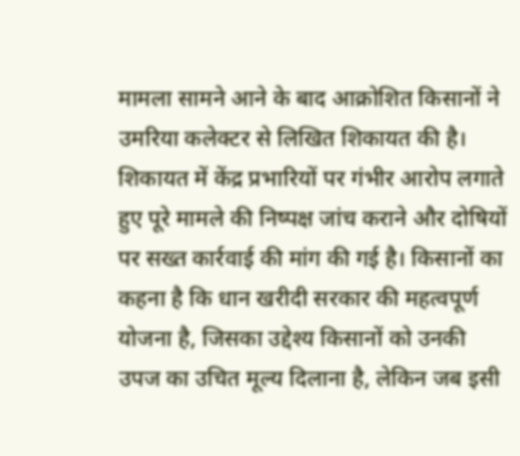मामला सामने आने के बाद आक्रोशित किसानों ने उमरिया कलेक्टर से लिखित शिकायत की है। शिकायत में केंद्र प्रभारियों पर गंभीर आरोप लगाते हुए पूरे मामले की निष्पक्ष जांच कराने और दोषियों पर सख्त कार्रवाई की मांग की गई है। किसानों का कहना है कि धान खरीदी सरकार की महत्वपूर्ण योजना है, जिसका उद्देश्य किसानों को उनकी उपज का उचित मूल्य दिलाना है, लेकिन जब इसी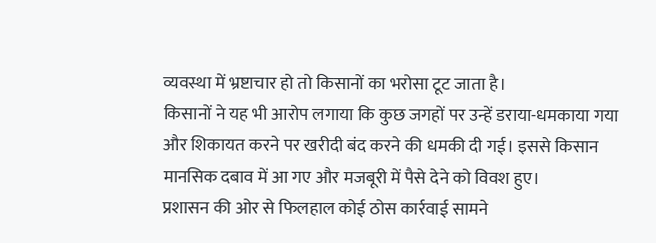व्यवस्था में भ्रष्टाचार हो तो किसानों का भरोसा टूट जाता है।
किसानों ने यह भी आरोप लगाया कि कुछ जगहों पर उन्हें डराया-धमकाया गया और शिकायत करने पर खरीदी बंद करने की धमकी दी गई। इससे किसान मानसिक दबाव में आ गए और मजबूरी में पैसे देने को विवश हुए।
प्रशासन की ओर से फिलहाल कोई ठोस कार्रवाई सामने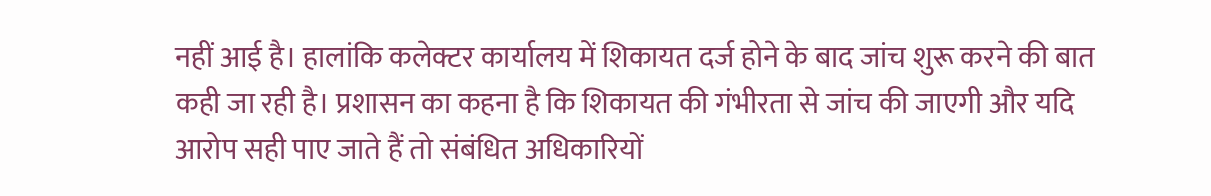नहीं आई है। हालांकि कलेक्टर कार्यालय में शिकायत दर्ज होने के बाद जांच शुरू करने की बात कही जा रही है। प्रशासन का कहना है कि शिकायत की गंभीरता से जांच की जाएगी और यदि आरोप सही पाए जाते हैं तो संबंधित अधिकारियों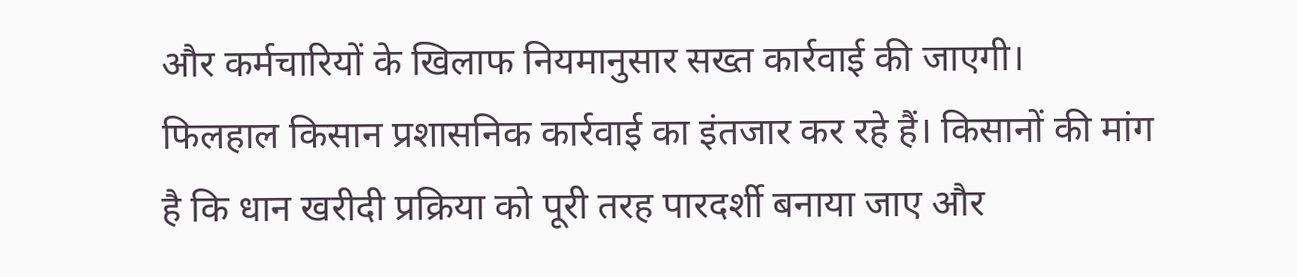और कर्मचारियों के खिलाफ नियमानुसार सख्त कार्रवाई की जाएगी।
फिलहाल किसान प्रशासनिक कार्रवाई का इंतजार कर रहे हैं। किसानों की मांग है कि धान खरीदी प्रक्रिया को पूरी तरह पारदर्शी बनाया जाए और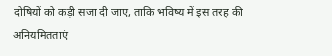दोषियों को कड़ी सजा दी जाए, ताकि भविष्य में इस तरह की अनियमितताएं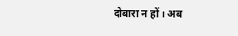दोबारा न हों। अब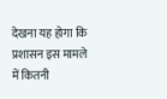देखना यह होगा कि प्रशासन इस मामले में कितनी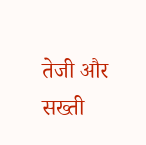तेजी और सख्ती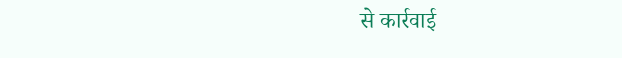से कार्रवाई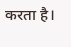करता है।